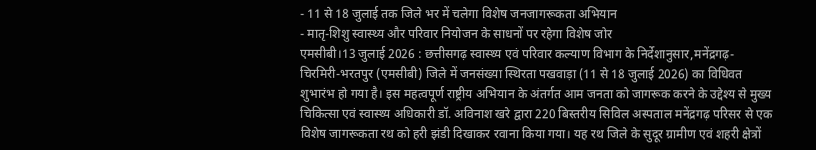- 11 से 18 जुलाई तक जिले भर में चलेगा विशेष जनजागरूकता अभियान
- मातृ-शिशु स्वास्थ्य और परिवार नियोजन के साधनों पर रहेगा विशेष जोर
एमसीबी।13 जुलाई 2026 : छत्तीसगढ़ स्वास्थ्य एवं परिवार कल्याण विभाग के निर्देशानुसार,मनेंद्रगढ़- चिरमिरी-भरतपुर (एमसीबी) जिले में जनसंख्या स्थिरता पखवाड़ा (11 से 18 जुलाई 2026) का विधिवत शुभारंभ हो गया है। इस महत्वपूर्ण राष्ट्रीय अभियान के अंतर्गत आम जनता को जागरूक करने के उद्देश्य से मुख्य चिकित्सा एवं स्वास्थ्य अधिकारी डॉ. अविनाश खरे द्वारा 220 बिस्तरीय सिविल अस्पताल मनेंद्रगढ़ परिसर से एक विशेष जागरूकता रथ को हरी झंडी दिखाकर रवाना किया गया। यह रथ जिले के सुदूर ग्रामीण एवं शहरी क्षेत्रों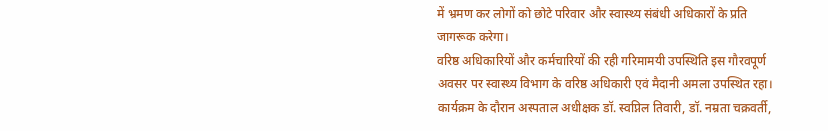में भ्रमण कर लोगों को छोटे परिवार और स्वास्थ्य संबंधी अधिकारों के प्रति जागरूक करेगा।
वरिष्ठ अधिकारियों और कर्मचारियों की रही गरिमामयी उपस्थिति इस गौरवपूर्ण अवसर पर स्वास्थ्य विभाग के वरिष्ठ अधिकारी एवं मैदानी अमला उपस्थित रहा। कार्यक्रम के दौरान अस्पताल अधीक्षक डॉ. स्वप्निल तिवारी, डॉ. नम्रता चक्रवर्ती,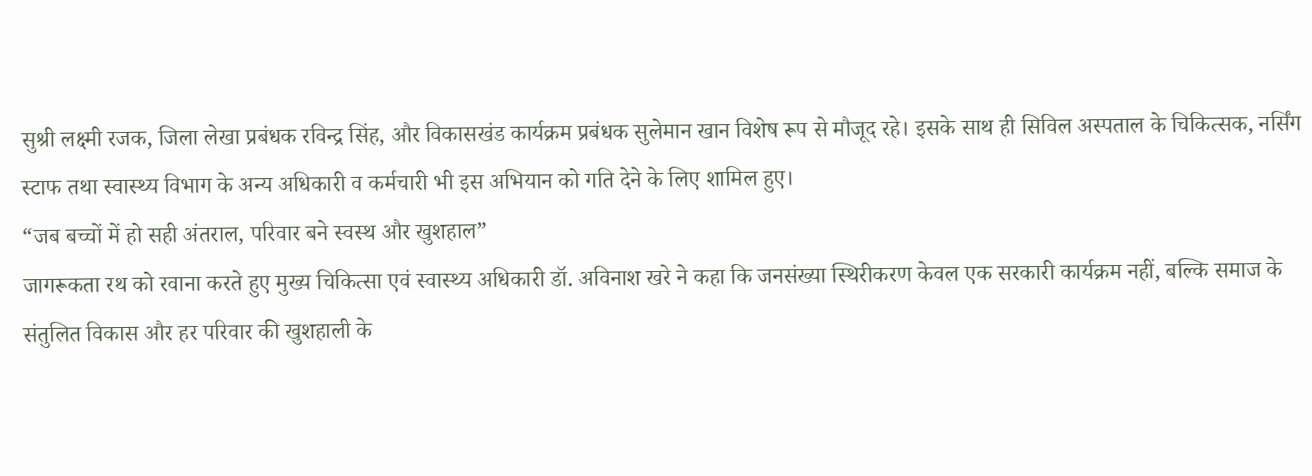सुश्री लक्ष्मी रजक, जिला लेखा प्रबंधक रविन्द्र सिंह, और विकासखंड कार्यक्रम प्रबंधक सुलेमान खान विशेष रूप से मौजूद रहे। इसके साथ ही सिविल अस्पताल के चिकित्सक, नर्सिंग स्टाफ तथा स्वास्थ्य विभाग के अन्य अधिकारी व कर्मचारी भी इस अभियान को गति देने के लिए शामिल हुए।
“जब बच्चों में हो सही अंतराल, परिवार बने स्वस्थ और खुशहाल”
जागरूकता रथ को रवाना करते हुए मुख्य चिकित्सा एवं स्वास्थ्य अधिकारी डॉ. अविनाश खरे ने कहा कि जनसंख्या स्थिरीकरण केवल एक सरकारी कार्यक्रम नहीं, बल्कि समाज के संतुलित विकास और हर परिवार की खुशहाली के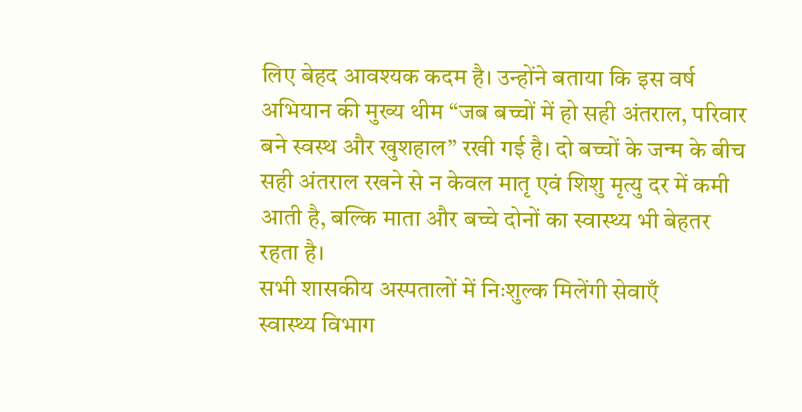लिए बेहद आवश्यक कदम है। उन्होंने बताया कि इस वर्ष अभियान की मुख्य थीम “जब बच्चों में हो सही अंतराल, परिवार बने स्वस्थ और खुशहाल” रखी गई है। दो बच्चों के जन्म के बीच सही अंतराल रखने से न केवल मातृ एवं शिशु मृत्यु दर में कमी आती है, बल्कि माता और बच्चे दोनों का स्वास्थ्य भी बेहतर रहता है।
सभी शासकीय अस्पतालों में निःशुल्क मिलेंगी सेवाएँ
स्वास्थ्य विभाग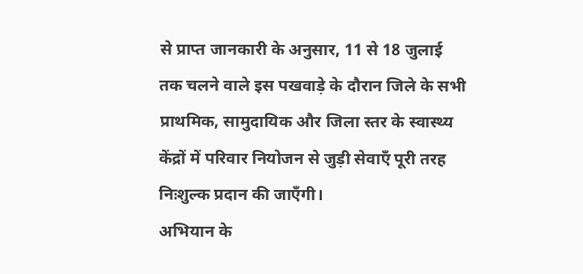से प्राप्त जानकारी के अनुसार, 11 से 18 जुलाई तक चलने वाले इस पखवाड़े के दौरान जिले के सभी प्राथमिक, सामुदायिक और जिला स्तर के स्वास्थ्य केंद्रों में परिवार नियोजन से जुड़ी सेवाएँ पूरी तरह निःशुल्क प्रदान की जाएँगी।
अभियान के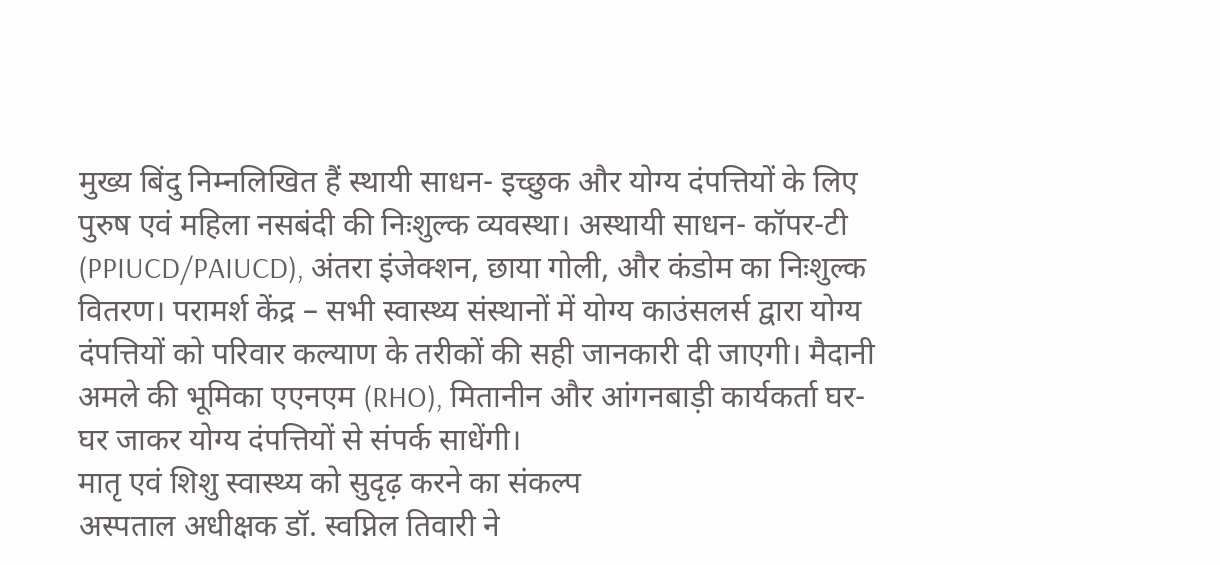मुख्य बिंदु निम्नलिखित हैं स्थायी साधन- इच्छुक और योग्य दंपत्तियों के लिए पुरुष एवं महिला नसबंदी की निःशुल्क व्यवस्था। अस्थायी साधन- कॉपर-टी (PPIUCD/PAIUCD), अंतरा इंजेक्शन, छाया गोली, और कंडोम का निःशुल्क वितरण। परामर्श केंद्र – सभी स्वास्थ्य संस्थानों में योग्य काउंसलर्स द्वारा योग्य दंपत्तियों को परिवार कल्याण के तरीकों की सही जानकारी दी जाएगी। मैदानी अमले की भूमिका एएनएम (RHO), मितानीन और आंगनबाड़ी कार्यकर्ता घर-घर जाकर योग्य दंपत्तियों से संपर्क साधेंगी।
मातृ एवं शिशु स्वास्थ्य को सुदृढ़ करने का संकल्प
अस्पताल अधीक्षक डॉ. स्वप्निल तिवारी ने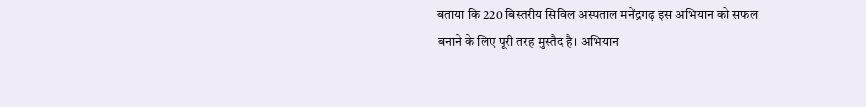बताया कि 220 बिस्तरीय सिविल अस्पताल मनेंद्रगढ़ इस अभियान को सफल बनाने के लिए पूरी तरह मुस्तैद है। अभियान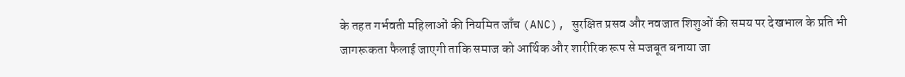के तहत गर्भवती महिलाओं की नियमित जाँच (ANC), सुरक्षित प्रसव और नवजात शिशुओं की समय पर देखभाल के प्रति भी जागरूकता फैलाई जाएगी ताकि समाज को आर्थिक और शारीरिक रूप से मजबूत बनाया जा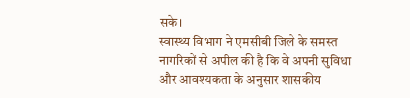सके।
स्वास्थ्य विभाग ने एमसीबी जिले के समस्त नागरिकों से अपील की है कि वे अपनी सुविधा और आवश्यकता के अनुसार शासकीय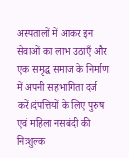अस्पतालों में आकर इन सेवाओं का लाभ उठाएँ और एक समृद्ध समाज के निर्माण में अपनी सहभागिता दर्ज करें।दंपत्तियों के लिए पुरुष एवं महिला नसबंदी की निःशुल्क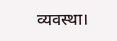व्यवस्था।